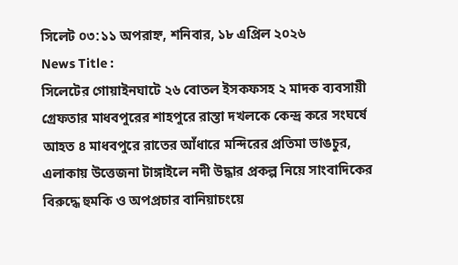সিলেট ০৩:১১ অপরাহ্ন, শনিবার, ১৮ এপ্রিল ২০২৬
News Title :
সিলেটের গোয়াইনঘাটে ২৬ বোতল ইসকফসহ ২ মাদক ব্যবসায়ী গ্রেফতার মাধবপুরের শাহপুরে রাস্তা দখলকে কেন্দ্র করে সংঘর্ষে আহত ৪ মাধবপুরে রাতের আঁধারে মন্দিরের প্রতিমা ভাঙচুর, এলাকায় উত্তেজনা টাঙ্গাইলে নদী উদ্ধার প্রকল্প নিয়ে সাংবাদিকের বিরুদ্ধে হুমকি ও অপপ্রচার বানিয়াচংয়ে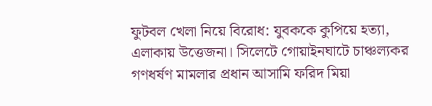ফুটবল খেলা নিয়ে বিরোধ: যুবককে কুপিয়ে হত্যা, এলাকায় উত্তেজনা। সিলেটে গোয়াইনঘাটে চাঞ্চল্যকর গণধর্ষণ মামলার প্রধান আসামি ফরিদ মিয়া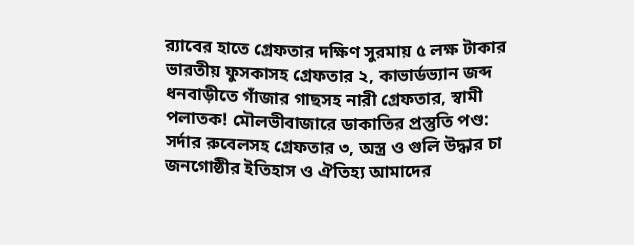র‍্যাবের হাতে গ্রেফতার দক্ষিণ সুরমায় ৫ লক্ষ টাকার ভারতীয় ফুসকাসহ গ্রেফতার ২, কাভার্ডভ্যান জব্দ ধনবাড়ীতে গাঁজার গাছসহ নারী গ্রেফতার, স্বামী পলাতক! মৌলভীবাজারে ডাকাতির প্রস্তুতি পণ্ড: সর্দার রুবেলসহ গ্রেফতার ৩, অস্ত্র ও গুলি উদ্ধার চা জনগোষ্ঠীর ইতিহাস ও ঐতিহ্য আমাদের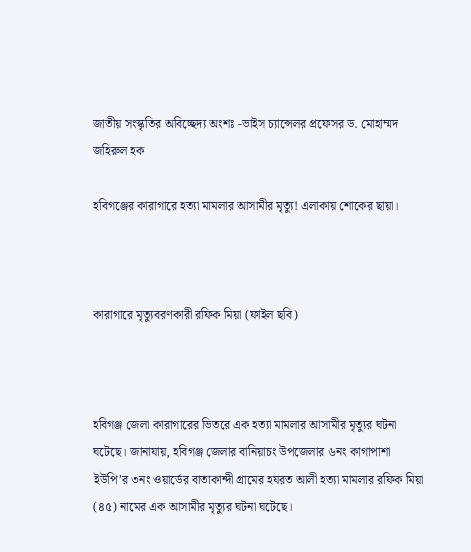জাতীয় সংস্কৃতির অবিচ্ছেদ্য অংশঃ -ভাইস চ্যান্সেলর প্রফেসর ড. মোহাম্মদ জহিরুল হক

হবিগঞ্জের কারাগারে হত্যা মামলার আসামীর মৃত্যু! এলাকায় শোকের ছায়া।



কারাগারে মৃত্যুবরণকারী রফিক মিয়া (ফাইল ছবি)



হবিগঞ্জ জেলা কারাগারের ভিতরে এক হত্যা মামলার আসামীর মৃত্যুর ঘটনা ঘটেছে। জানাযায়, হবিগঞ্জ জেলার বানিয়াচং উপজেলার ৬নং কাগাপাশা ইউপি’র ৩নং ওয়ার্ডের বাতাকান্দী গ্রামের হযরত আলী হত্যা মামলার রফিক মিয়া (৪৫) নামের এক আসামীর মৃত্যুর ঘটনা ঘটেছে।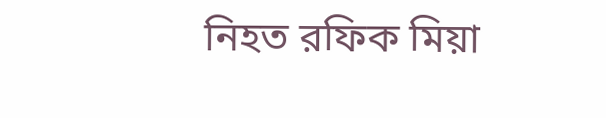নিহত রফিক মিয়া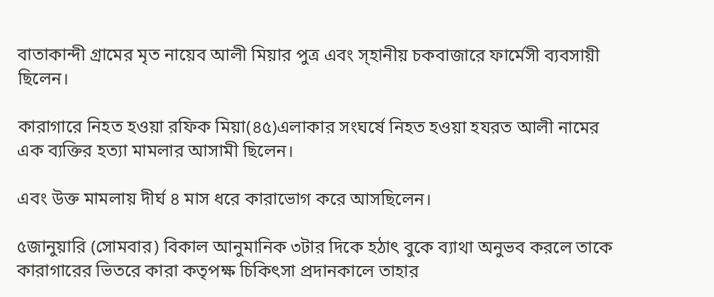বাতাকান্দী গ্রামের মৃত নায়েব আলী মিয়ার পুত্র এবং স্হানীয় চকবাজারে ফার্মেসী ব্যবসায়ী ছিলেন।

কারাগারে নিহত হওয়া রফিক মিয়া(৪৫)এলাকার সংঘর্ষে নিহত হওয়া হযরত আলী নামের এক ব্যক্তির হত্যা মামলার আসামী ছিলেন।

এবং উক্ত মামলায় দীর্ঘ ৪ মাস ধরে কারাভোগ করে আসছিলেন।

৫জানুয়ারি (সোমবার) বিকাল আনুমানিক ৩টার দিকে হঠাৎ বুকে ব্যাথা অনুভব করলে তাকে কারাগারের ভিতরে কারা কতৃপক্ষ চিকিৎসা প্রদানকালে তাহার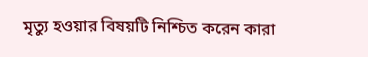মৃত্যু হওয়ার বিষয়টি নিশ্চিত করেন কারা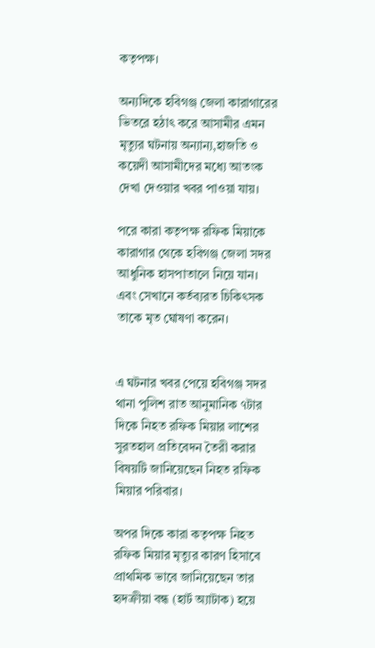কতৃপক্ষ।

অন্যদিকে হবিগঞ্জ জেলা কারাগারের ভিতরে হঠাৎ করে আসামীর এমন মৃত্যুর ঘটনায় অন্যান্য,হাজতি ও কয়েদী আসামীদের মধ্যে আতংক দেখা দেওয়ার খবর পাওয়া যায়।

পরে কারা কতৃপক্ষ রফিক মিয়াকে কারাগার থেকে হবিগঞ্জ জেলা সদর আধুনিক হাসপাতালে নিয়ে যান। এবং সেখানে কর্তব্যরত চিকিৎসক তাকে মৃত ঘোষণা করেন।


এ ঘটনার খবর পেয়ে হবিগঞ্জ সদর থানা পুলিশ রাত আনুমানিক ৭টার দিকে নিহত রফিক মিয়ার লাশের সুরতহাল প্রতিবেদন তৈরী করার বিষয়টি জানিয়েছেন নিহত রফিক মিয়ার পরিবার।

অপর দিকে কারা কতৃপক্ষ নিহত রফিক মিয়ার মৃত্যুর কারণ হিসাবে প্রাথমিক ভাবে জানিয়েছেন তার হৃদক্রীয়া বন্ধ (হার্ট অ্যাটাক) হয়ে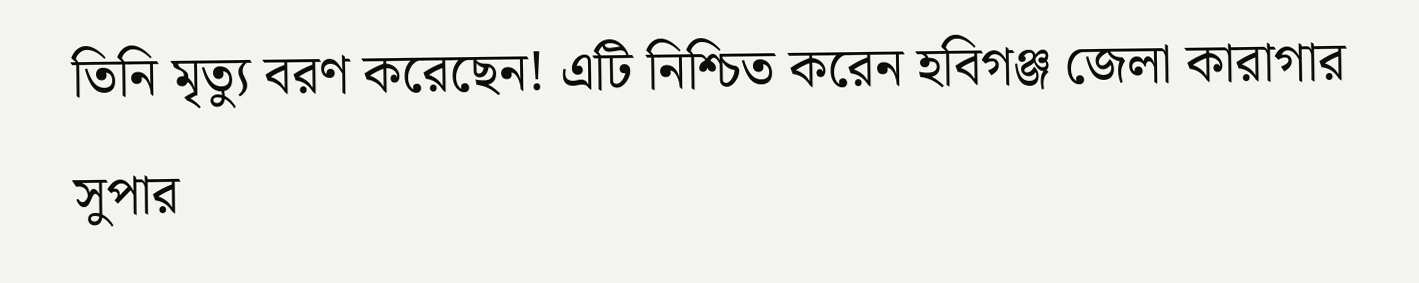তিনি মৃত্যু বরণ করেছেন! এটি নিশ্চিত করেন হবিগঞ্জ জেলা কারাগার সুপার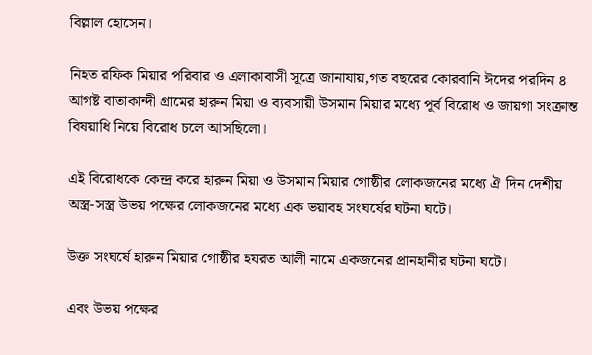বিল্লাল হোসেন।

নিহত রফিক মিয়ার পরিবার ও এলাকাবাসী সূত্রে জানাযায়,গত বছরের কোরবানি ঈদের পরদিন ৪ আগষ্ট বাতাকান্দী গ্রামের হারুন মিয়া ও ব্যবসায়ী উসমান মিয়ার মধ্যে পূর্ব বিরোধ ও জায়গা সংক্রান্ত বিষয়াধি নিয়ে বিরোধ চলে আসছিলো।

এই বিরোধকে কেন্দ্র করে হারুন মিয়া ও উসমান মিয়ার গোষ্ঠীর লোকজনের মধ্যে ঐ দিন দেশীয় অস্ত্র-সস্ত্র উভয় পক্ষের লোকজনের মধ্যে এক ভয়াবহ সংঘর্ষের ঘটনা ঘটে।

উক্ত সংঘর্ষে হারুন মিয়ার গোষ্ঠীর হযরত আলী নামে একজনের প্রানহানীর ঘটনা ঘটে।

এবং উভয় পক্ষের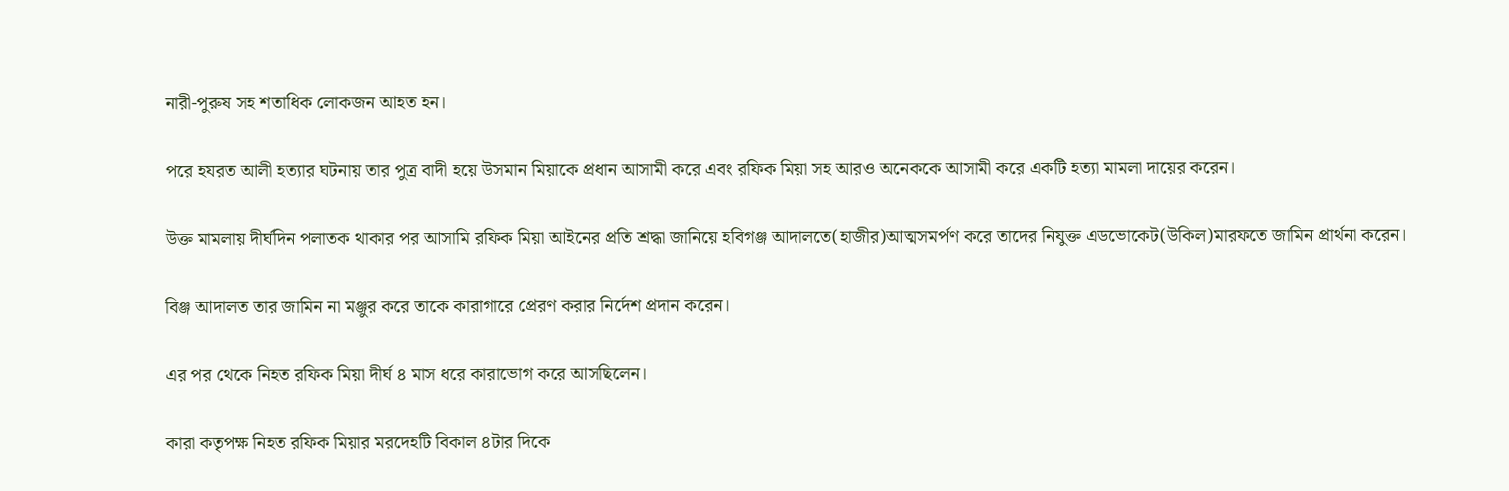নারী-পুরুষ সহ শতাধিক লোকজন আহত হন।

পরে হযরত আলী হত্যার ঘটনায় তার পুত্র বাদী হয়ে উসমান মিয়াকে প্রধান আসামী করে এবং রফিক মিয়া সহ আরও অনেককে আসামী করে একটি হত্যা মামলা দায়ের করেন।

উক্ত মামলায় দীর্ঘদিন পলাতক থাকার পর আসামি রফিক মিয়া আইনের প্রতি শ্রদ্ধা জানিয়ে হবিগঞ্জ আদালতে(হাজীর)আত্মসমর্পণ করে তাদের নিযুক্ত এডভোকেট(উকিল)মারফতে জামিন প্রার্থনা করেন।

বিঞ্জ আদালত তার জামিন না মঞ্জুর করে তাকে কারাগারে প্রেরণ করার নির্দেশ প্রদান করেন।

এর পর থেকে নিহত রফিক মিয়া দীর্ঘ ৪ মাস ধরে কারাভোগ করে আসছিলেন।

কারা কতৃপক্ষ নিহত রফিক মিয়ার মরদেহটি বিকাল ৪টার দিকে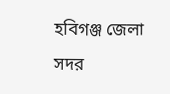হবিগঞ্জ জেলা সদর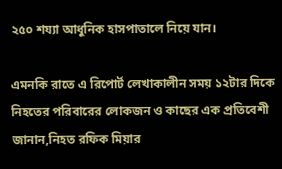২৫০ শয্যা আধুনিক হাসপাতালে নিয়ে যান।

এমনকি রাতে এ রিপোর্ট লেখাকালীন সময় ১২টার দিকে নিহতের পরিবারের লোকজন ও কাছের এক প্রতিবেশী জানান,নিহত রফিক মিয়ার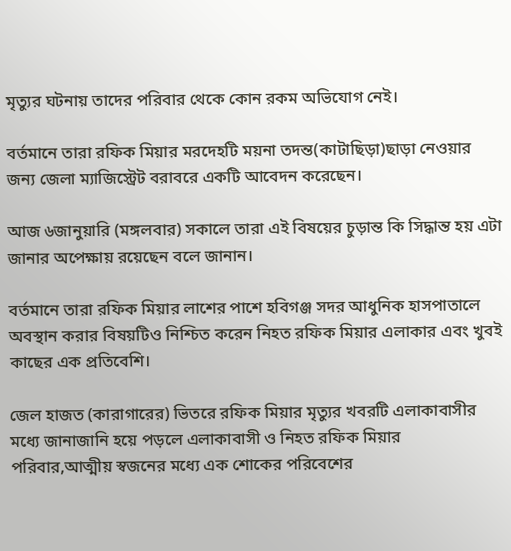মৃত্যুর ঘটনায় তাদের পরিবার থেকে কোন রকম অভিযোগ নেই।

বর্তমানে তারা রফিক মিয়ার মরদেহটি ময়না তদন্ত(কাটাছিড়া)ছাড়া নেওয়ার জন্য জেলা ম্যাজিস্ট্রেট বরাবরে একটি আবেদন করেছেন।

আজ ৬জানুয়ারি (মঙ্গলবার) সকালে তারা এই বিষয়ের চুড়ান্ত কি সিদ্ধান্ত হয় এটা জানার অপেক্ষায় রয়েছেন বলে জানান।

বর্তমানে তারা রফিক মিয়ার লাশের পাশে হবিগঞ্জ সদর আধুনিক হাসপাতালে অবস্থান করার বিষয়টিও নিশ্চিত করেন নিহত রফিক মিয়ার এলাকার এবং খুবই কাছের এক প্রতিবেশি।

জেল হাজত (কারাগারের) ভিতরে রফিক মিয়ার মৃত্যুর খবরটি এলাকাবাসীর মধ্যে জানাজানি হয়ে পড়লে এলাকাবাসী ও নিহত রফিক মিয়ার পরিবার,আত্মীয় স্বজনের মধ্যে এক শোকের পরিবেশের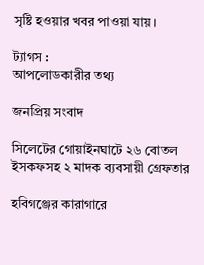সৃষ্টি হওয়ার খবর পাওয়া যায়।

ট্যাগস :
আপলোডকারীর তথ্য

জনপ্রিয় সংবাদ

সিলেটের গোয়াইনঘাটে ২৬ বোতল ইসকফসহ ২ মাদক ব্যবসায়ী গ্রেফতার

হবিগঞ্জের কারাগারে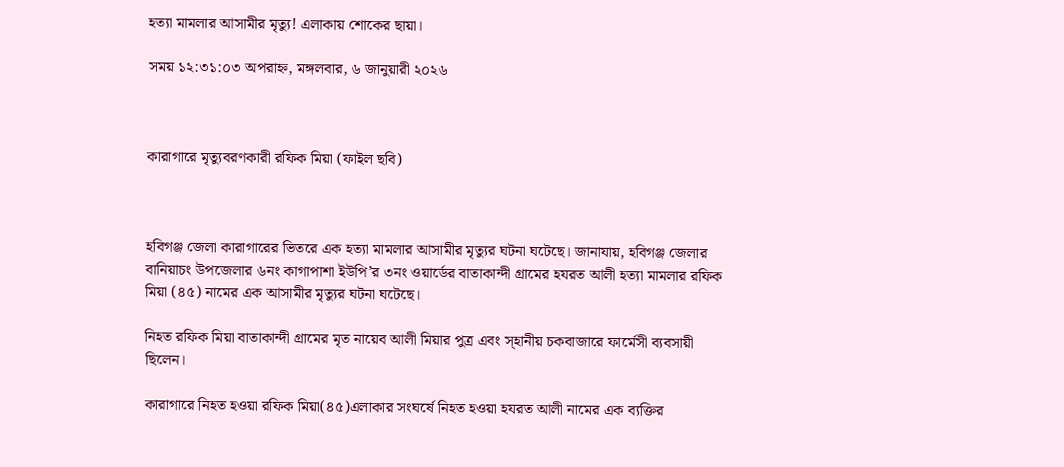হত্যা মামলার আসামীর মৃত্যু! এলাকায় শোকের ছায়া।

সময় ১২:৩১:০৩ অপরাহ্ন, মঙ্গলবার, ৬ জানুয়ারী ২০২৬



কারাগারে মৃত্যুবরণকারী রফিক মিয়া (ফাইল ছবি)



হবিগঞ্জ জেলা কারাগারের ভিতরে এক হত্যা মামলার আসামীর মৃত্যুর ঘটনা ঘটেছে। জানাযায়, হবিগঞ্জ জেলার বানিয়াচং উপজেলার ৬নং কাগাপাশা ইউপি’র ৩নং ওয়ার্ডের বাতাকান্দী গ্রামের হযরত আলী হত্যা মামলার রফিক মিয়া (৪৫) নামের এক আসামীর মৃত্যুর ঘটনা ঘটেছে।

নিহত রফিক মিয়া বাতাকান্দী গ্রামের মৃত নায়েব আলী মিয়ার পুত্র এবং স্হানীয় চকবাজারে ফার্মেসী ব্যবসায়ী ছিলেন।

কারাগারে নিহত হওয়া রফিক মিয়া(৪৫)এলাকার সংঘর্ষে নিহত হওয়া হযরত আলী নামের এক ব্যক্তির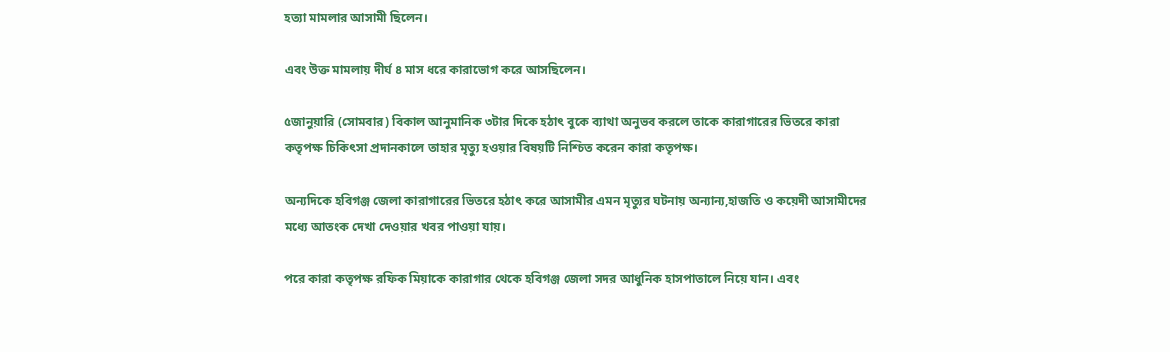হত্যা মামলার আসামী ছিলেন।

এবং উক্ত মামলায় দীর্ঘ ৪ মাস ধরে কারাভোগ করে আসছিলেন।

৫জানুয়ারি (সোমবার) বিকাল আনুমানিক ৩টার দিকে হঠাৎ বুকে ব্যাথা অনুভব করলে তাকে কারাগারের ভিতরে কারা কতৃপক্ষ চিকিৎসা প্রদানকালে তাহার মৃত্যু হওয়ার বিষয়টি নিশ্চিত করেন কারা কতৃপক্ষ।

অন্যদিকে হবিগঞ্জ জেলা কারাগারের ভিতরে হঠাৎ করে আসামীর এমন মৃত্যুর ঘটনায় অন্যান্য,হাজতি ও কয়েদী আসামীদের মধ্যে আতংক দেখা দেওয়ার খবর পাওয়া যায়।

পরে কারা কতৃপক্ষ রফিক মিয়াকে কারাগার থেকে হবিগঞ্জ জেলা সদর আধুনিক হাসপাতালে নিয়ে যান। এবং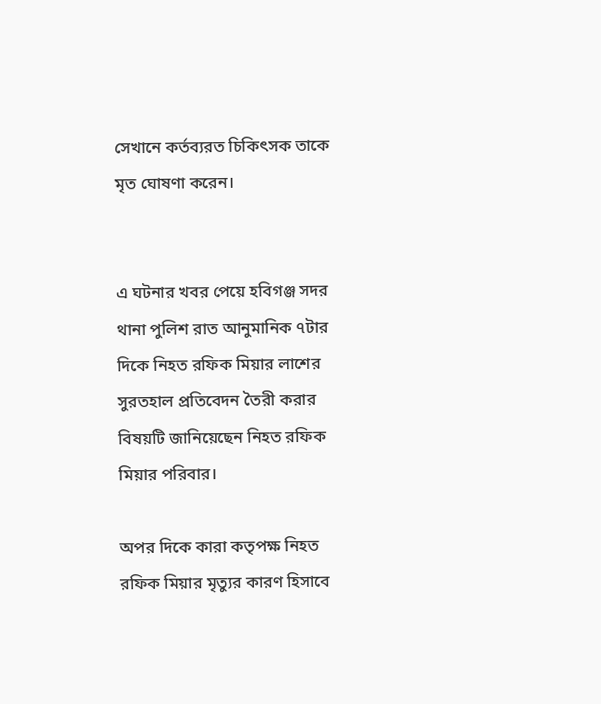সেখানে কর্তব্যরত চিকিৎসক তাকে মৃত ঘোষণা করেন।


এ ঘটনার খবর পেয়ে হবিগঞ্জ সদর থানা পুলিশ রাত আনুমানিক ৭টার দিকে নিহত রফিক মিয়ার লাশের সুরতহাল প্রতিবেদন তৈরী করার বিষয়টি জানিয়েছেন নিহত রফিক মিয়ার পরিবার।

অপর দিকে কারা কতৃপক্ষ নিহত রফিক মিয়ার মৃত্যুর কারণ হিসাবে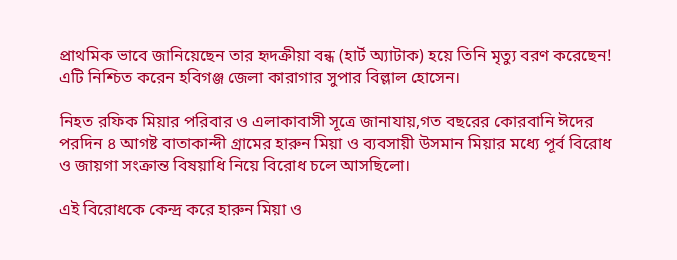প্রাথমিক ভাবে জানিয়েছেন তার হৃদক্রীয়া বন্ধ (হার্ট অ্যাটাক) হয়ে তিনি মৃত্যু বরণ করেছেন! এটি নিশ্চিত করেন হবিগঞ্জ জেলা কারাগার সুপার বিল্লাল হোসেন।

নিহত রফিক মিয়ার পরিবার ও এলাকাবাসী সূত্রে জানাযায়,গত বছরের কোরবানি ঈদের পরদিন ৪ আগষ্ট বাতাকান্দী গ্রামের হারুন মিয়া ও ব্যবসায়ী উসমান মিয়ার মধ্যে পূর্ব বিরোধ ও জায়গা সংক্রান্ত বিষয়াধি নিয়ে বিরোধ চলে আসছিলো।

এই বিরোধকে কেন্দ্র করে হারুন মিয়া ও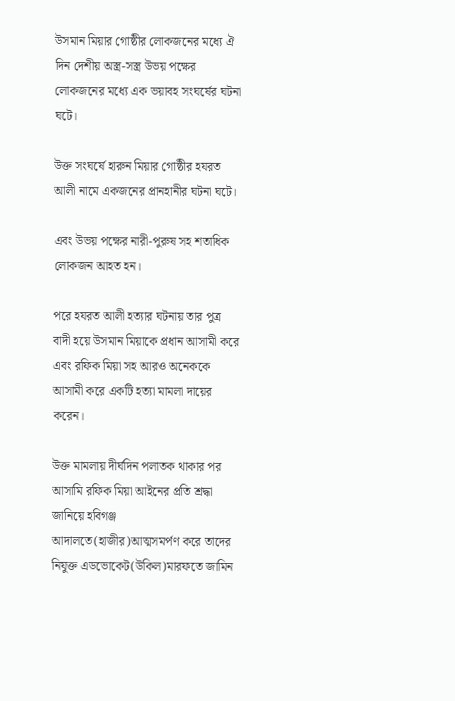উসমান মিয়ার গোষ্ঠীর লোকজনের মধ্যে ঐ দিন দেশীয় অস্ত্র-সস্ত্র উভয় পক্ষের লোকজনের মধ্যে এক ভয়াবহ সংঘর্ষের ঘটনা ঘটে।

উক্ত সংঘর্ষে হারুন মিয়ার গোষ্ঠীর হযরত আলী নামে একজনের প্রানহানীর ঘটনা ঘটে।

এবং উভয় পক্ষের নারী-পুরুষ সহ শতাধিক লোকজন আহত হন।

পরে হযরত আলী হত্যার ঘটনায় তার পুত্র বাদী হয়ে উসমান মিয়াকে প্রধান আসামী করে এবং রফিক মিয়া সহ আরও অনেককে আসামী করে একটি হত্যা মামলা দায়ের করেন।

উক্ত মামলায় দীর্ঘদিন পলাতক থাকার পর আসামি রফিক মিয়া আইনের প্রতি শ্রদ্ধা জানিয়ে হবিগঞ্জ আদালতে(হাজীর)আত্মসমর্পণ করে তাদের নিযুক্ত এডভোকেট(উকিল)মারফতে জামিন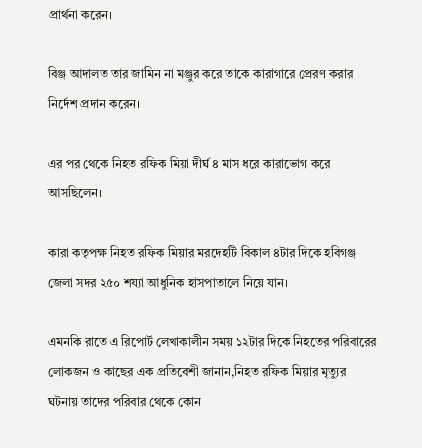প্রার্থনা করেন।

বিঞ্জ আদালত তার জামিন না মঞ্জুর করে তাকে কারাগারে প্রেরণ করার নির্দেশ প্রদান করেন।

এর পর থেকে নিহত রফিক মিয়া দীর্ঘ ৪ মাস ধরে কারাভোগ করে আসছিলেন।

কারা কতৃপক্ষ নিহত রফিক মিয়ার মরদেহটি বিকাল ৪টার দিকে হবিগঞ্জ জেলা সদর ২৫০ শয্যা আধুনিক হাসপাতালে নিয়ে যান।

এমনকি রাতে এ রিপোর্ট লেখাকালীন সময় ১২টার দিকে নিহতের পরিবারের লোকজন ও কাছের এক প্রতিবেশী জানান,নিহত রফিক মিয়ার মৃত্যুর ঘটনায় তাদের পরিবার থেকে কোন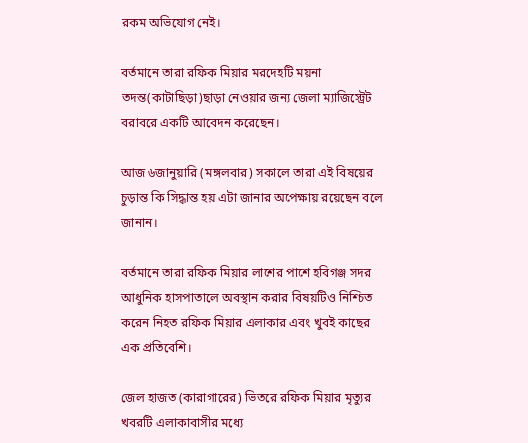রকম অভিযোগ নেই।

বর্তমানে তারা রফিক মিয়ার মরদেহটি ময়না তদন্ত(কাটাছিড়া)ছাড়া নেওয়ার জন্য জেলা ম্যাজিস্ট্রেট বরাবরে একটি আবেদন করেছেন।

আজ ৬জানুয়ারি (মঙ্গলবার) সকালে তারা এই বিষয়ের চুড়ান্ত কি সিদ্ধান্ত হয় এটা জানার অপেক্ষায় রয়েছেন বলে জানান।

বর্তমানে তারা রফিক মিয়ার লাশের পাশে হবিগঞ্জ সদর আধুনিক হাসপাতালে অবস্থান করার বিষয়টিও নিশ্চিত করেন নিহত রফিক মিয়ার এলাকার এবং খুবই কাছের এক প্রতিবেশি।

জেল হাজত (কারাগারের) ভিতরে রফিক মিয়ার মৃত্যুর খবরটি এলাকাবাসীর মধ্যে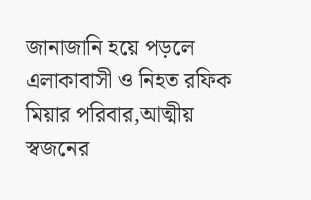জানাজানি হয়ে পড়লে এলাকাবাসী ও নিহত রফিক মিয়ার পরিবার,আত্মীয় স্বজনের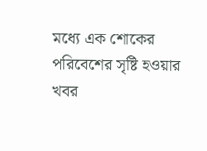মধ্যে এক শোকের পরিবেশের সৃষ্টি হওয়ার খবর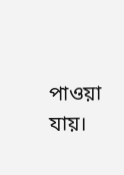পাওয়া যায়।